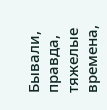Бывали, правда, тяжелые времена,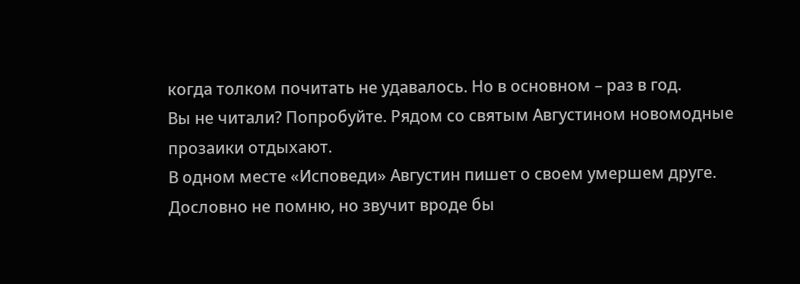когда толком почитать не удавалось. Но в основном – раз в год.
Вы не читали? Попробуйте. Рядом со святым Августином новомодные прозаики отдыхают.
В одном месте «Исповеди» Августин пишет о своем умершем друге. Дословно не помню, но звучит вроде бы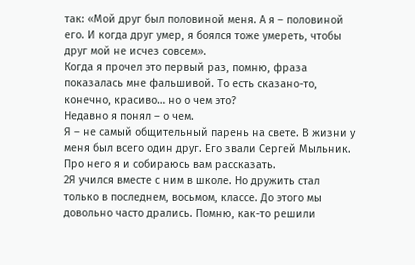так: «Мой друг был половиной меня. А я – половиной его. И когда друг умер, я боялся тоже умереть, чтобы друг мой не исчез совсем».
Когда я прочел это первый раз, помню, фраза показалась мне фальшивой. То есть сказано-то, конечно, красиво… но о чем это?
Недавно я понял – о чем.
Я – не самый общительный парень на свете. В жизни у меня был всего один друг. Его звали Сергей Мыльник. Про него я и собираюсь вам рассказать.
2Я учился вместе с ним в школе. Но дружить стал только в последнем, восьмом, классе. До этого мы довольно часто дрались. Помню, как-то решили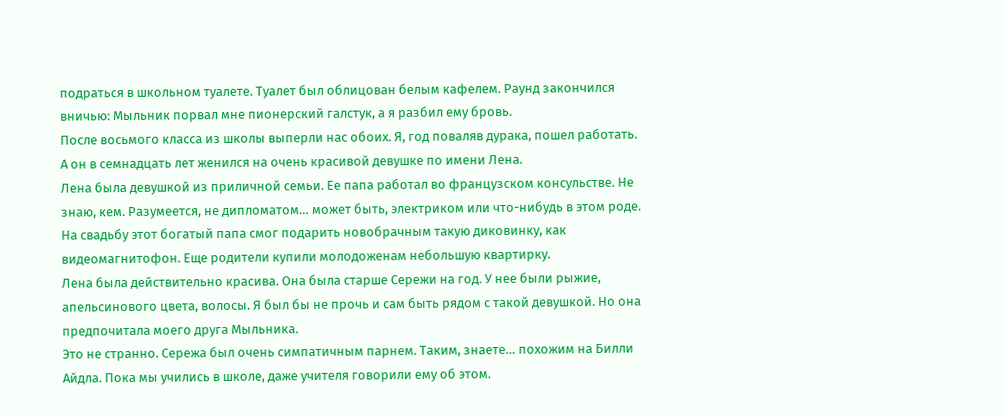подраться в школьном туалете. Туалет был облицован белым кафелем. Раунд закончился вничью: Мыльник порвал мне пионерский галстук, а я разбил ему бровь.
После восьмого класса из школы выперли нас обоих. Я, год поваляв дурака, пошел работать. А он в семнадцать лет женился на очень красивой девушке по имени Лена.
Лена была девушкой из приличной семьи. Ее папа работал во французском консульстве. Не знаю, кем. Разумеется, не дипломатом… может быть, электриком или что-нибудь в этом роде.
На свадьбу этот богатый папа смог подарить новобрачным такую диковинку, как видеомагнитофон. Еще родители купили молодоженам небольшую квартирку.
Лена была действительно красива. Она была старше Сережи на год. У нее были рыжие, апельсинового цвета, волосы. Я был бы не прочь и сам быть рядом с такой девушкой. Но она предпочитала моего друга Мыльника.
Это не странно. Сережа был очень симпатичным парнем. Таким, знаете… похожим на Билли Айдла. Пока мы учились в школе, даже учителя говорили ему об этом.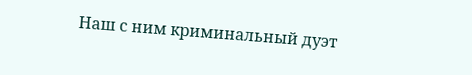Наш с ним криминальный дуэт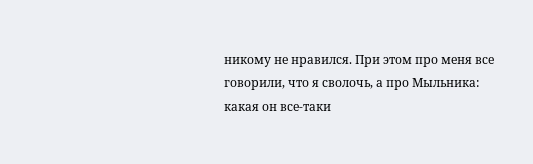никому не нравился. При этом про меня все говорили, что я сволочь, а про Мыльника: какая он все-таки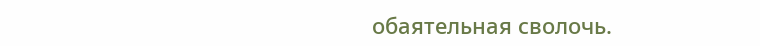обаятельная сволочь.